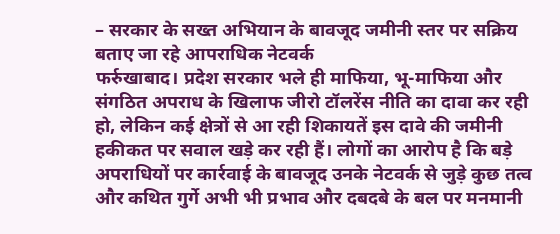– सरकार के सख्त अभियान के बावजूद जमीनी स्तर पर सक्रिय बताए जा रहे आपराधिक नेटवर्क
फर्रुखाबाद। प्रदेश सरकार भले ही माफिया, भू-माफिया और संगठित अपराध के खिलाफ जीरो टॉलरेंस नीति का दावा कर रही हो, लेकिन कई क्षेत्रों से आ रही शिकायतें इस दावे की जमीनी हकीकत पर सवाल खड़े कर रही हैं। लोगों का आरोप है कि बड़े अपराधियों पर कार्रवाई के बावजूद उनके नेटवर्क से जुड़े कुछ तत्व और कथित गुर्गे अभी भी प्रभाव और दबदबे के बल पर मनमानी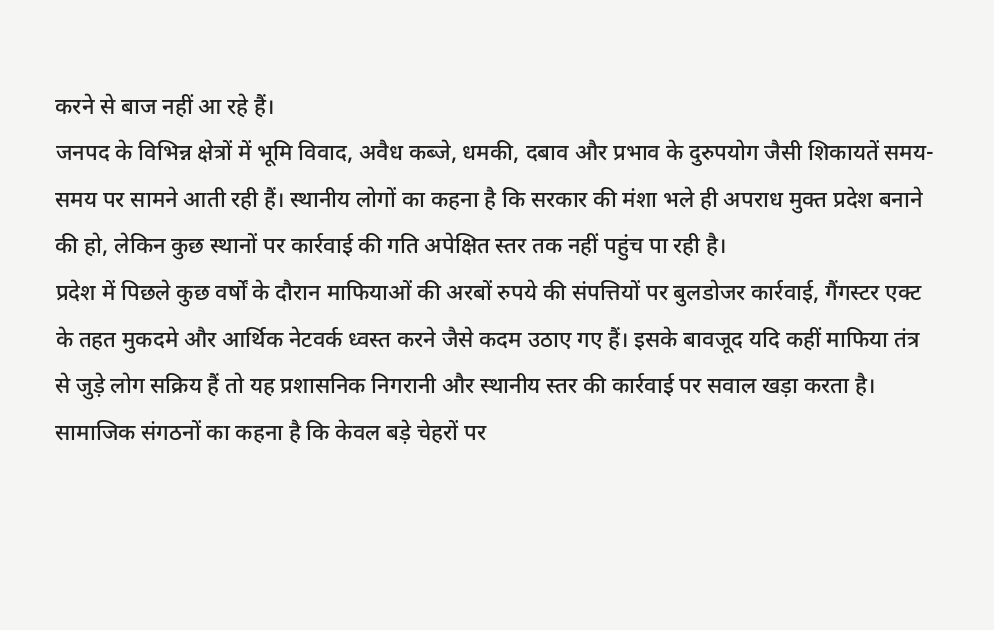करने से बाज नहीं आ रहे हैं।
जनपद के विभिन्न क्षेत्रों में भूमि विवाद, अवैध कब्जे, धमकी, दबाव और प्रभाव के दुरुपयोग जैसी शिकायतें समय-समय पर सामने आती रही हैं। स्थानीय लोगों का कहना है कि सरकार की मंशा भले ही अपराध मुक्त प्रदेश बनाने की हो, लेकिन कुछ स्थानों पर कार्रवाई की गति अपेक्षित स्तर तक नहीं पहुंच पा रही है।
प्रदेश में पिछले कुछ वर्षों के दौरान माफियाओं की अरबों रुपये की संपत्तियों पर बुलडोजर कार्रवाई, गैंगस्टर एक्ट के तहत मुकदमे और आर्थिक नेटवर्क ध्वस्त करने जैसे कदम उठाए गए हैं। इसके बावजूद यदि कहीं माफिया तंत्र से जुड़े लोग सक्रिय हैं तो यह प्रशासनिक निगरानी और स्थानीय स्तर की कार्रवाई पर सवाल खड़ा करता है।
सामाजिक संगठनों का कहना है कि केवल बड़े चेहरों पर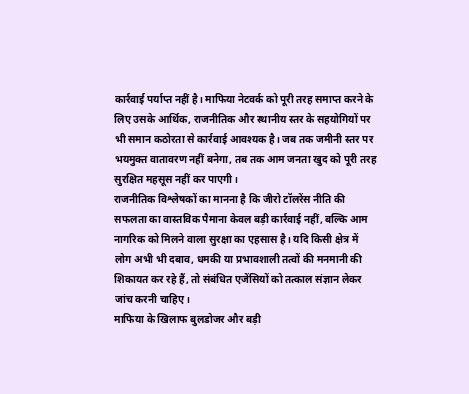कार्रवाई पर्याप्त नहीं है। माफिया नेटवर्क को पूरी तरह समाप्त करने के लिए उसके आर्थिक, राजनीतिक और स्थानीय स्तर के सहयोगियों पर भी समान कठोरता से कार्रवाई आवश्यक है। जब तक जमीनी स्तर पर भयमुक्त वातावरण नहीं बनेगा, तब तक आम जनता खुद को पूरी तरह सुरक्षित महसूस नहीं कर पाएगी।
राजनीतिक विश्लेषकों का मानना है कि जीरो टॉलरेंस नीति की सफलता का वास्तविक पैमाना केवल बड़ी कार्रवाई नहीं, बल्कि आम नागरिक को मिलने वाला सुरक्षा का एहसास है। यदि किसी क्षेत्र में लोग अभी भी दबाव, धमकी या प्रभावशाली तत्वों की मनमानी की शिकायत कर रहे हैं, तो संबंधित एजेंसियों को तत्काल संज्ञान लेकर जांच करनी चाहिए।
माफिया के खिलाफ बुलडोजर और बड़ी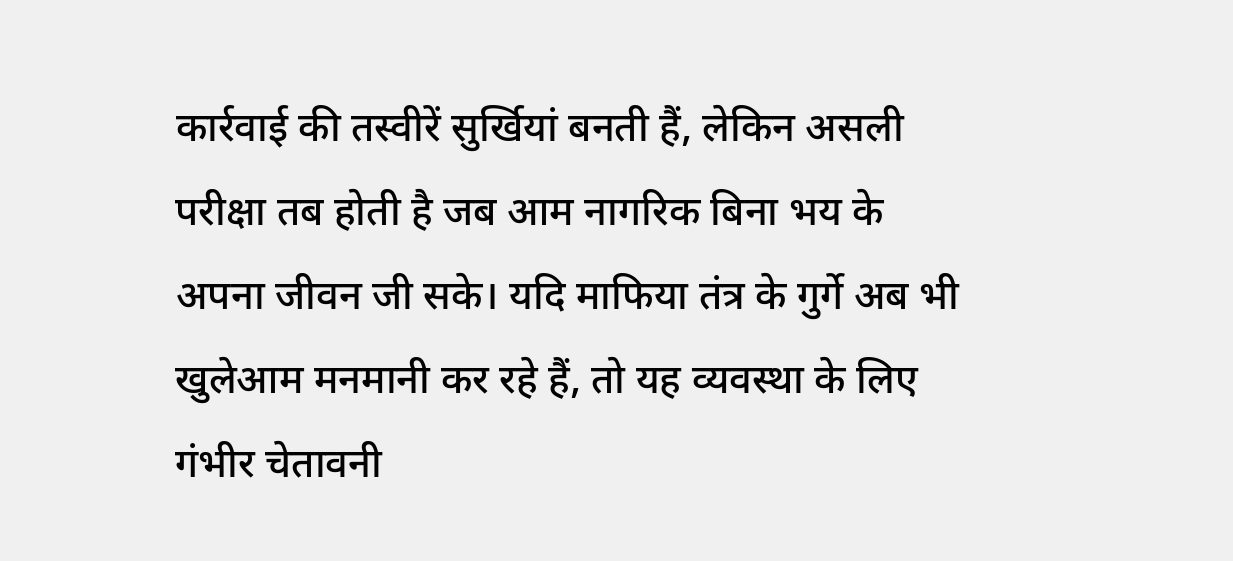कार्रवाई की तस्वीरें सुर्खियां बनती हैं, लेकिन असली परीक्षा तब होती है जब आम नागरिक बिना भय के अपना जीवन जी सके। यदि माफिया तंत्र के गुर्गे अब भी खुलेआम मनमानी कर रहे हैं, तो यह व्यवस्था के लिए गंभीर चेतावनी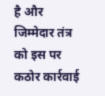है और जिम्मेदार तंत्र को इस पर कठोर कार्रवाई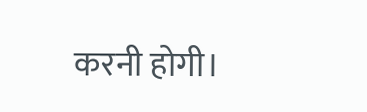करनी होगी।